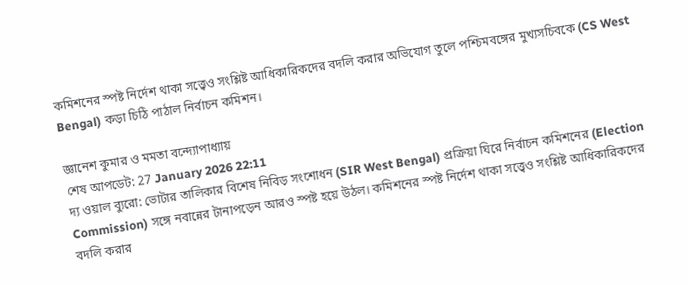কমিশনের স্পষ্ট নির্দেশ থাকা সত্ত্বেও সংশ্লিষ্ট আধিকারিকদের বদলি করার অভিযোগ তুলে পশ্চিমবঙ্গের মুখ্যসচিবকে (CS West Bengal) কড়া চিঠি পাঠাল নির্বাচন কমিশন।

জ্ঞানেশ কুমার ও মমতা বন্দ্যোপাধ্যায়
শেষ আপডেট: 27 January 2026 22:11
দ্য ওয়াল ব্যুরো: ভোটার তালিকার বিশেষ নিবিড় সংশোধন (SIR West Bengal) প্রক্রিয়া ঘিরে নির্বাচন কমিশনের (Election Commission) সঙ্গে নবান্নের টানাপড়েন আরও স্পষ্ট হয়ে উঠল। কমিশনের স্পষ্ট নির্দেশ থাকা সত্ত্বেও সংশ্লিষ্ট আধিকারিকদের বদলি করার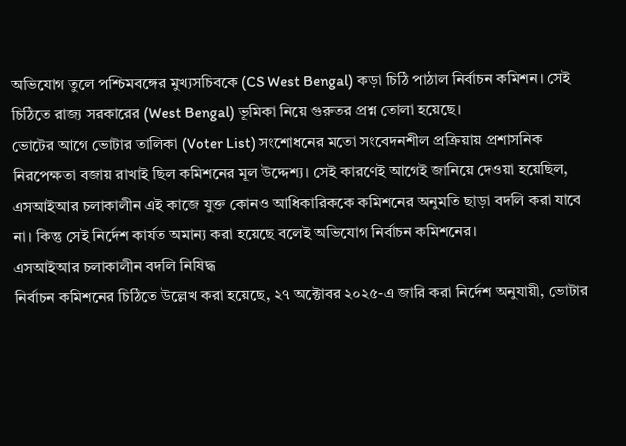অভিযোগ তুলে পশ্চিমবঙ্গের মুখ্যসচিবকে (CS West Bengal) কড়া চিঠি পাঠাল নির্বাচন কমিশন। সেই চিঠিতে রাজ্য সরকারের (West Bengal) ভূমিকা নিয়ে গুরুতর প্রশ্ন তোলা হয়েছে।
ভোটের আগে ভোটার তালিকা (Voter List) সংশোধনের মতো সংবেদনশীল প্রক্রিয়ায় প্রশাসনিক নিরপেক্ষতা বজায় রাখাই ছিল কমিশনের মূল উদ্দেশ্য। সেই কারণেই আগেই জানিয়ে দেওয়া হয়েছিল, এসআইআর চলাকালীন এই কাজে যুক্ত কোনও আধিকারিককে কমিশনের অনুমতি ছাড়া বদলি করা যাবে না। কিন্তু সেই নির্দেশ কার্যত অমান্য করা হয়েছে বলেই অভিযোগ নির্বাচন কমিশনের।
এসআইআর চলাকালীন বদলি নিষিদ্ধ
নির্বাচন কমিশনের চিঠিতে উল্লেখ করা হয়েছে, ২৭ অক্টোবর ২০২৫-এ জারি করা নির্দেশ অনুযায়ী, ভোটার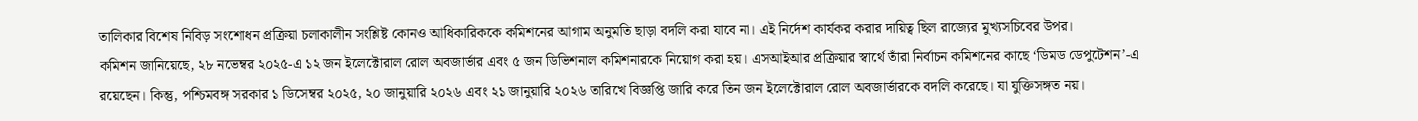তালিকার বিশেষ নিবিড় সংশোধন প্রক্রিয়া চলাকালীন সংশ্লিষ্ট কোনও আধিকারিককে কমিশনের আগাম অনুমতি ছাড়া বদলি করা যাবে না। এই নির্দেশ কার্যকর করার দায়িত্ব ছিল রাজ্যের মুখ্যসচিবের উপর।
কমিশন জানিয়েছে, ২৮ নভেম্বর ২০২৫-এ ১২ জন ইলেক্টোরাল রোল অবজার্ভার এবং ৫ জন ডিভিশনাল কমিশনারকে নিয়োগ করা হয়। এসআইআর প্রক্রিয়ার স্বার্থে তাঁরা নির্বাচন কমিশনের কাছে ‘ডিমড ডেপুটেশন’-এ রয়েছেন। কিন্তু, পশ্চিমবঙ্গ সরকার ১ ডিসেম্বর ২০২৫, ২০ জানুয়ারি ২০২৬ এবং ২১ জানুয়ারি ২০২৬ তারিখে বিজ্ঞপ্তি জারি করে তিন জন ইলেক্টোরাল রোল অবজার্ভারকে বদলি করেছে। যা যুক্তিসঙ্গত নয়।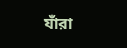যাঁরা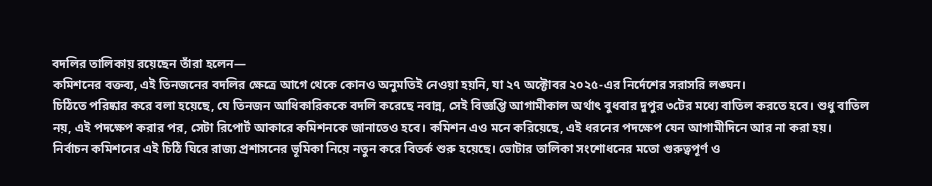বদলির তালিকায় রয়েছেন তাঁরা হলেন—
কমিশনের বক্তব্য, এই তিনজনের বদলির ক্ষেত্রে আগে থেকে কোনও অনুমতিই নেওয়া হয়নি, যা ২৭ অক্টোবর ২০২৫-এর নির্দেশের সরাসরি লঙ্ঘন।
চিঠিতে পরিষ্কার করে বলা হয়েছে, যে তিনজন আধিকারিককে বদলি করেছে নবান্ন, সেই বিজ্ঞপ্তি আগামীকাল অর্থাৎ বুধবার দুপুর ৩টের মধ্যে বাতিল করতে হবে। শুধু বাতিল নয়, এই পদক্ষেপ করার পর, সেটা রিপোর্ট আকারে কমিশনকে জানাতেও হবে। কমিশন এও মনে করিয়েছে, এই ধরনের পদক্ষেপ যেন আগামীদিনে আর না করা হয়।
নির্বাচন কমিশনের এই চিঠি ঘিরে রাজ্য প্রশাসনের ভূমিকা নিয়ে নতুন করে বিতর্ক শুরু হয়েছে। ভোটার তালিকা সংশোধনের মতো গুরুত্বপূর্ণ ও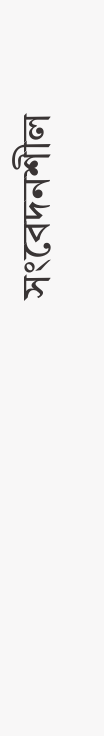সংবেদনশীল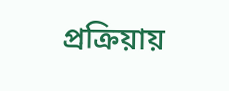প্রক্রিয়ায়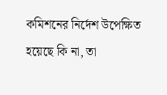কমিশনের নির্দেশ উপেক্ষিত হয়েছে কি না, তা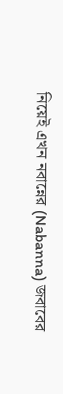নিয়েই এখন নবান্নের (Nabanna) জবাবের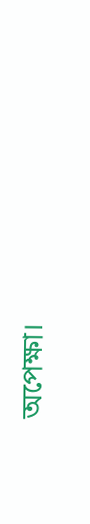অপেক্ষা।